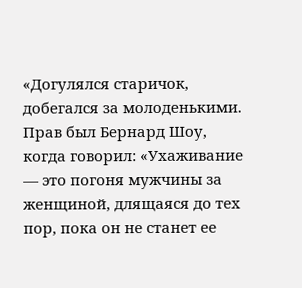«Догулялся старичок, добегался за молоденькими. Прав был Бернард Шоу, когда говорил: «Ухаживание — это погоня мужчины за женщиной, длящаяся до тех пор, пока он не станет ее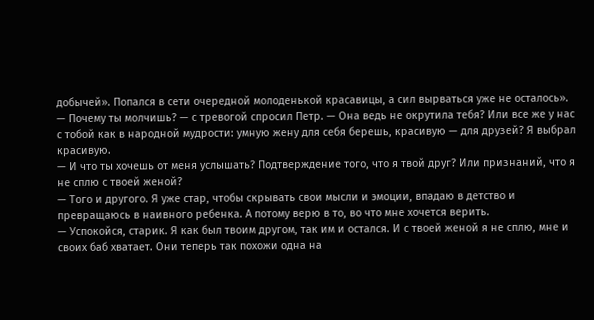добычей». Попался в сети очередной молоденькой красавицы, а сил вырваться уже не осталось».
— Почему ты молчишь? — с тревогой спросил Петр. — Она ведь не окрутила тебя? Или все же у нас с тобой как в народной мудрости: умную жену для себя берешь, красивую — для друзей? Я выбрал красивую.
— И что ты хочешь от меня услышать? Подтверждение того, что я твой друг? Или признаний, что я не сплю с твоей женой?
— Того и другого. Я уже стар, чтобы скрывать свои мысли и эмоции, впадаю в детство и превращаюсь в наивного ребенка. А потому верю в то, во что мне хочется верить.
— Успокойся, старик. Я как был твоим другом, так им и остался. И с твоей женой я не сплю, мне и своих баб хватает. Они теперь так похожи одна на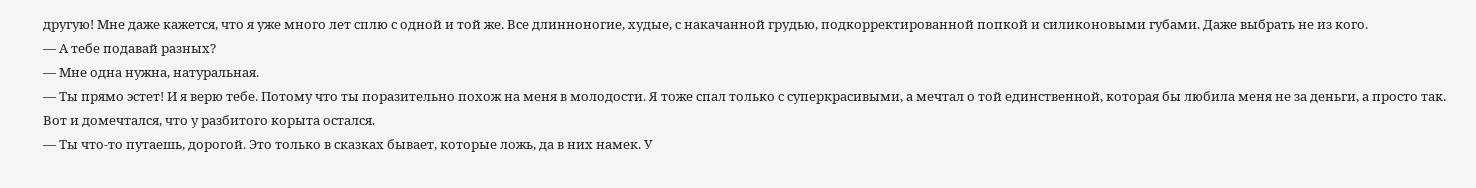другую! Мне даже кажется, что я уже много лет сплю с одной и той же. Все длинноногие, худые, с накачанной грудью, подкорректированной попкой и силиконовыми губами. Даже выбрать не из кого.
— А тебе подавай разных?
— Мне одна нужна, натуральная.
— Ты прямо эстет! И я верю тебе. Потому что ты поразительно похож на меня в молодости. Я тоже спал только с суперкрасивыми, а мечтал о той единственной, которая бы любила меня не за деньги, а просто так. Вот и домечтался, что у разбитого корыта остался.
— Ты что-то путаешь, дорогой. Это только в сказках бывает, которые ложь, да в них намек. У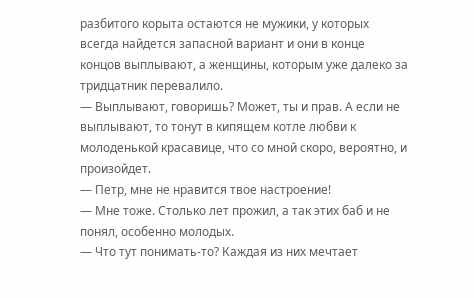разбитого корыта остаются не мужики, у которых всегда найдется запасной вариант и они в конце концов выплывают, а женщины, которым уже далеко за тридцатник перевалило.
— Выплывают, говоришь? Может, ты и прав. А если не выплывают, то тонут в кипящем котле любви к молоденькой красавице, что со мной скоро, вероятно, и произойдет.
— Петр, мне не нравится твое настроение!
— Мне тоже. Столько лет прожил, а так этих баб и не понял, особенно молодых.
— Что тут понимать-то? Каждая из них мечтает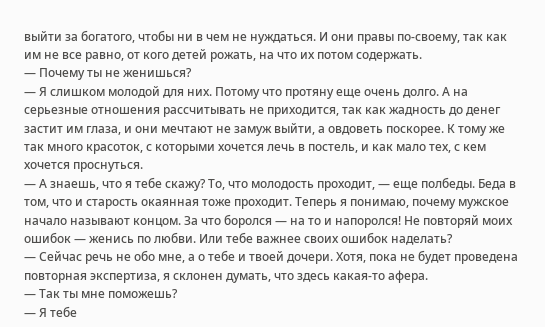выйти за богатого, чтобы ни в чем не нуждаться. И они правы по-своему, так как им не все равно, от кого детей рожать, на что их потом содержать.
— Почему ты не женишься?
— Я слишком молодой для них. Потому что протяну еще очень долго. А на серьезные отношения рассчитывать не приходится, так как жадность до денег застит им глаза, и они мечтают не замуж выйти, а овдоветь поскорее. К тому же так много красоток, с которыми хочется лечь в постель, и как мало тех, с кем хочется проснуться.
— А знаешь, что я тебе скажу? То, что молодость проходит, — еще полбеды. Беда в том, что и старость окаянная тоже проходит. Теперь я понимаю, почему мужское начало называют концом. За что боролся — на то и напоролся! Не повторяй моих ошибок — женись по любви. Или тебе важнее своих ошибок наделать?
— Сейчас речь не обо мне, а о тебе и твоей дочери. Хотя, пока не будет проведена повторная экспертиза, я склонен думать, что здесь какая-то афера.
— Так ты мне поможешь?
— Я тебе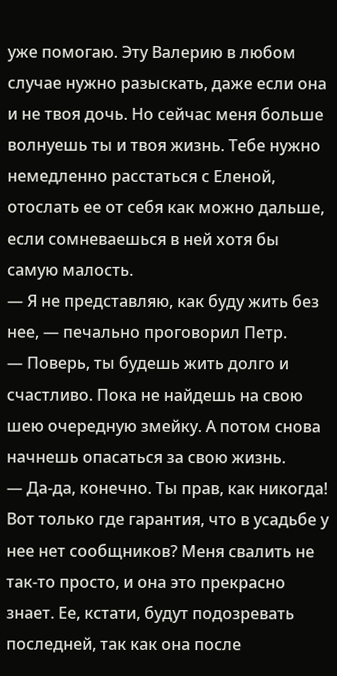уже помогаю. Эту Валерию в любом случае нужно разыскать, даже если она и не твоя дочь. Но сейчас меня больше волнуешь ты и твоя жизнь. Тебе нужно немедленно расстаться с Еленой, отослать ее от себя как можно дальше, если сомневаешься в ней хотя бы самую малость.
— Я не представляю, как буду жить без нее, — печально проговорил Петр.
— Поверь, ты будешь жить долго и счастливо. Пока не найдешь на свою шею очередную змейку. А потом снова начнешь опасаться за свою жизнь.
— Да-да, конечно. Ты прав, как никогда! Вот только где гарантия, что в усадьбе у нее нет сообщников? Меня свалить не так-то просто, и она это прекрасно знает. Ее, кстати, будут подозревать последней, так как она после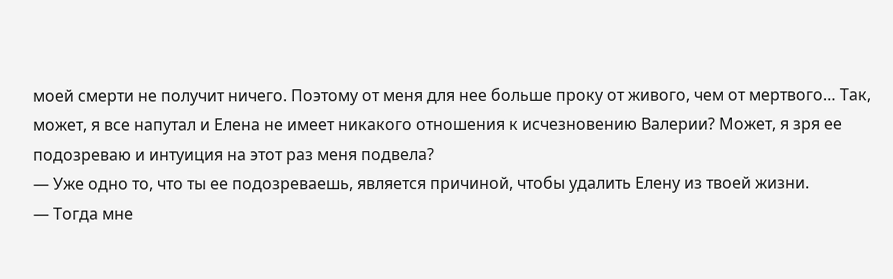моей смерти не получит ничего. Поэтому от меня для нее больше проку от живого, чем от мертвого… Так, может, я все напутал и Елена не имеет никакого отношения к исчезновению Валерии? Может, я зря ее подозреваю и интуиция на этот раз меня подвела?
— Уже одно то, что ты ее подозреваешь, является причиной, чтобы удалить Елену из твоей жизни.
— Тогда мне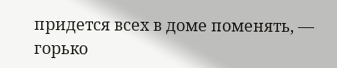придется всех в доме поменять, — горько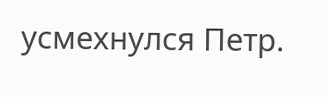усмехнулся Петр.